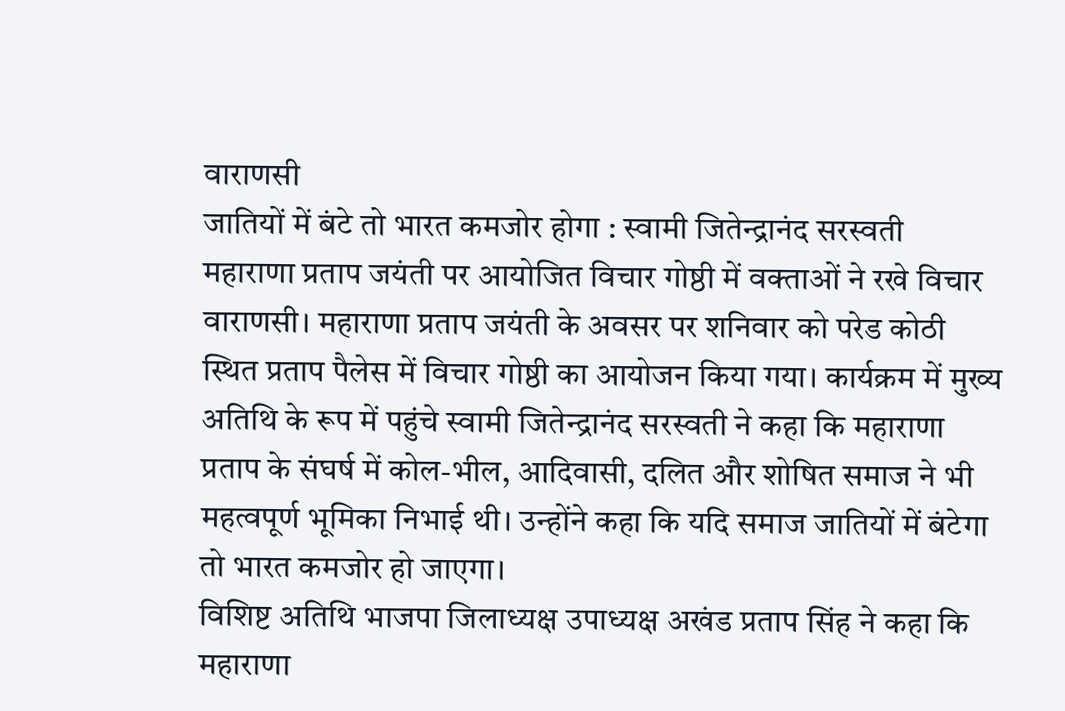वाराणसी
जातियों में बंटे तो भारत कमजोर होगा : स्वामी जितेन्द्रानंद सरस्वती
महाराणा प्रताप जयंती पर आयोजित विचार गोष्ठी में वक्ताओं ने रखे विचार
वाराणसी। महाराणा प्रताप जयंती के अवसर पर शनिवार को परेड कोठी स्थित प्रताप पैलेस में विचार गोष्ठी का आयोजन किया गया। कार्यक्रम में मुख्य अतिथि के रूप में पहुंचे स्वामी जितेन्द्रानंद सरस्वती ने कहा कि महाराणा प्रताप के संघर्ष में कोल-भील, आदिवासी, दलित और शोषित समाज ने भी महत्वपूर्ण भूमिका निभाई थी। उन्होंने कहा कि यदि समाज जातियों में बंटेगा तो भारत कमजोर हो जाएगा।
विशिष्ट अतिथि भाजपा जिलाध्यक्ष उपाध्यक्ष अखंड प्रताप सिंह ने कहा कि महाराणा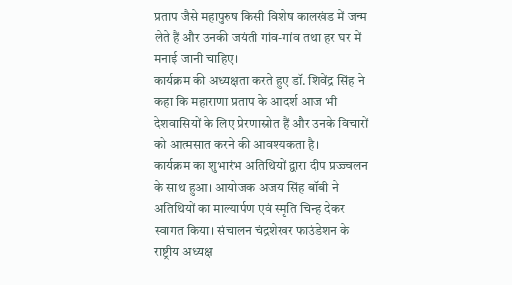प्रताप जैसे महापुरुष किसी विशेष कालखंड में जन्म लेते हैं और उनकी जयंती गांव-गांव तथा हर घर में मनाई जानी चाहिए।
कार्यक्रम की अध्यक्षता करते हुए डॉ. शिवेंद्र सिंह ने कहा कि महाराणा प्रताप के आदर्श आज भी देशवासियों के लिए प्रेरणास्रोत हैं और उनके विचारों को आत्मसात करने की आवश्यकता है।
कार्यक्रम का शुभारंभ अतिथियों द्वारा दीप प्रज्ज्वलन के साथ हुआ। आयोजक अजय सिंह बॉबी ने अतिथियों का माल्यार्पण एवं स्मृति चिन्ह देकर स्वागत किया। संचालन चंद्रशेखर फाउंडेशन के राष्ट्रीय अध्यक्ष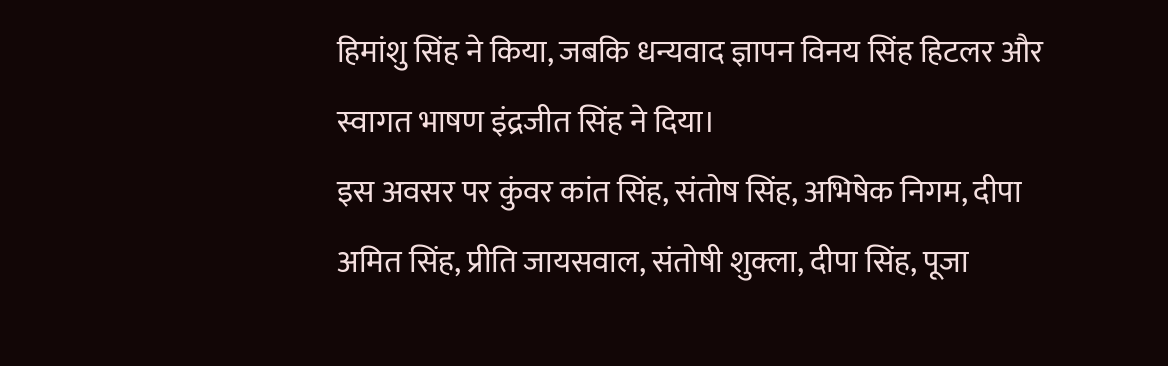हिमांशु सिंह ने किया, जबकि धन्यवाद ज्ञापन विनय सिंह हिटलर और स्वागत भाषण इंद्रजीत सिंह ने दिया।
इस अवसर पर कुंवर कांत सिंह, संतोष सिंह, अभिषेक निगम, दीपा अमित सिंह, प्रीति जायसवाल, संतोषी शुक्ला, दीपा सिंह, पूजा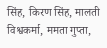सिंह, किरण सिंह, मालती विश्वकर्मा, ममता गुप्ता,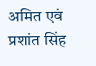अमित एवं प्रशांत सिंह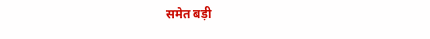समेत बड़ी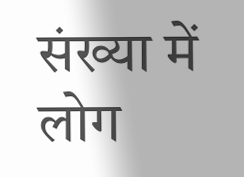संख्या में लोग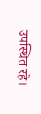उपस्थित रहे।